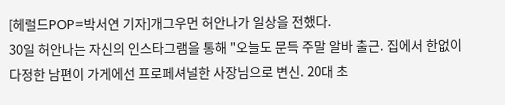[헤럴드POP=박서연 기자]개그우먼 허안나가 일상을 전했다.
30일 허안나는 자신의 인스타그램을 통해 "오늘도 문득 주말 알바 출근. 집에서 한없이 다정한 남편이 가게에선 프로페셔널한 사장님으로 변신. 20대 초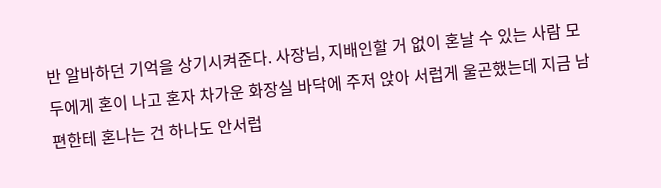반 알바하던 기억을 상기시켜준다. 사장님, 지배인할 거 없이 혼날 수 있는 사람 모두에게 혼이 나고 혼자 차가운 화장실 바닥에 주저 앉아 서럽게 울곤했는데 지금 남편한테 혼나는 건 하나도 안서럽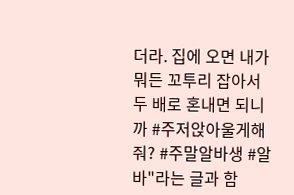더라. 집에 오면 내가 뭐든 꼬투리 잡아서 두 배로 혼내면 되니까 #주저앉아울게해줘? #주말알바생 #알바"라는 글과 함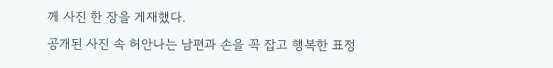께 사진 한 장을 게재했다.
공개된 사진 속 허안나는 남편과 손을 꼭 잡고 행복한 표정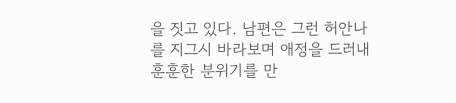을 짓고 있다. 남편은 그런 허안나를 지그시 바라보며 애정을 드러내 훈훈한 분위기를 만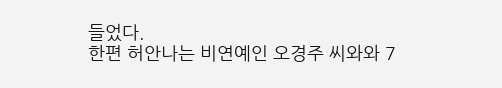들었다.
한편 허안나는 비연예인 오경주 씨와와 7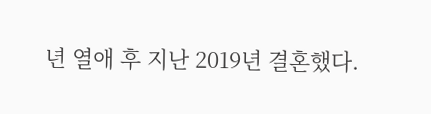년 열애 후 지난 2019년 결혼했다.